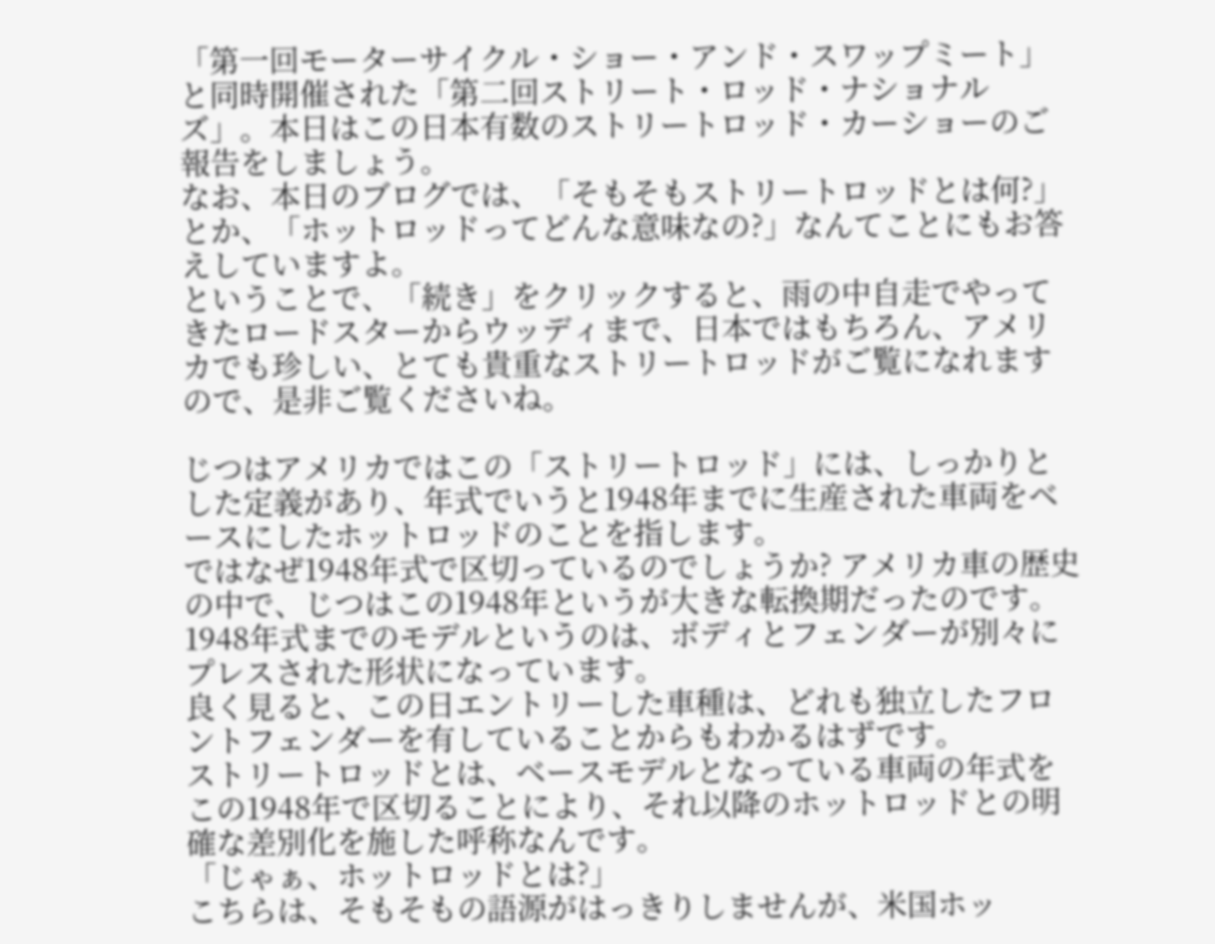「第一回モーターサイクル・ショー・アンド・スワップミート」と同時開催された「第二回ストリート・ロッド・ナショナルズ」。本日はこの日本有数のストリートロッド・カーショーのご報告をしましょう。
なお、本日のブログでは、「そもそもストリートロッドとは何?」とか、「ホットロッドってどんな意味なの?」なんてことにもお答えしていますよ。
ということで、「続き」をクリックすると、雨の中自走でやってきたロードスターからウッディまで、日本ではもちろん、アメリカでも珍しい、とても貴重なストリートロッドがご覧になれますので、是非ご覧くださいね。

じつはアメリカではこの「ストリートロッド」には、しっかりとした定義があり、年式でいうと1948年までに生産された車両をベースにしたホットロッドのことを指します。
ではなぜ1948年式で区切っているのでしょうか? アメリカ車の歴史の中で、じつはこの1948年というが大きな転換期だったのです。
1948年式までのモデルというのは、ボディとフェンダーが別々にプレスされた形状になっています。
良く見ると、この日エントリーした車種は、どれも独立したフロントフェンダーを有していることからもわかるはずです。
ストリートロッドとは、ベースモデルとなっている車両の年式をこの1948年で区切ることにより、それ以降のホットロッドとの明確な差別化を施した呼称なんです。
「じゃぁ、ホットロッドとは?」
こちらは、そもそもの語源がはっきりしませんが、米国ホッ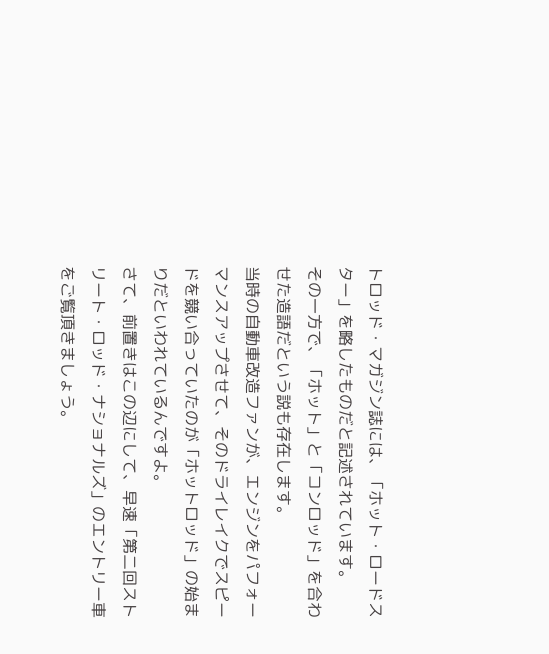トロッド・マガジン誌には、「ホット・ロードスター」を略したものだと記述されています。
その一方で、「ホット」と「コンロッド」を合わせた造語だという説も存在します。
当時の自動車改造ファンが、エンジンをパフォーマンスアップさせて、そのドライレイクでスピードを競い合っていたのが「ホットロッド」の始まりだといわれているんですよ。
さて、前置きはこの辺にして、早速「第二回ストリート・ロッド・ナショナルズ」のエントリー車をご覧頂きましょう。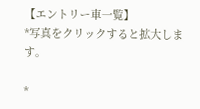【エントリー車一覧】
*写真をクリックすると拡大します。

*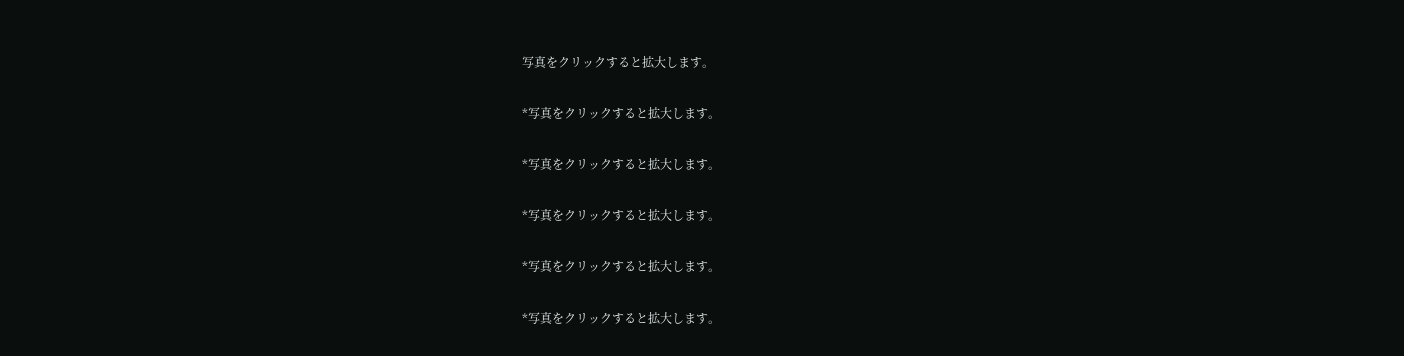写真をクリックすると拡大します。

*写真をクリックすると拡大します。

*写真をクリックすると拡大します。

*写真をクリックすると拡大します。

*写真をクリックすると拡大します。

*写真をクリックすると拡大します。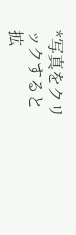*写真をクリックすると拡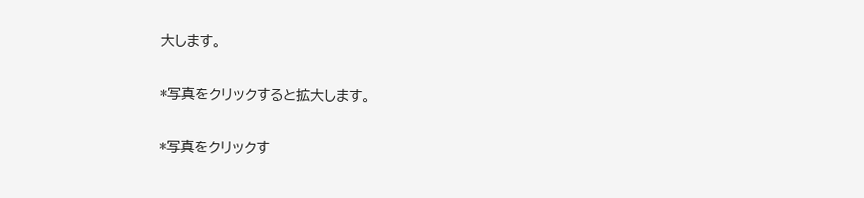大します。

*写真をクリックすると拡大します。

*写真をクリックす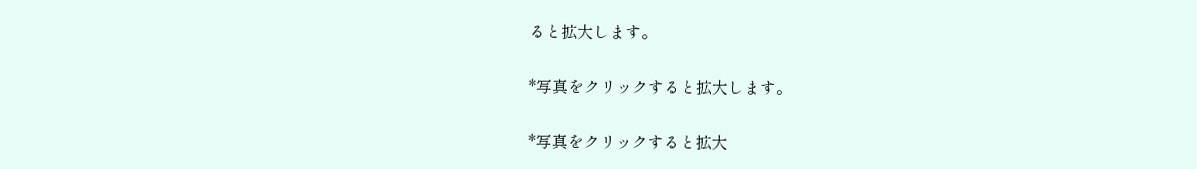ると拡大します。

*写真をクリックすると拡大します。

*写真をクリックすると拡大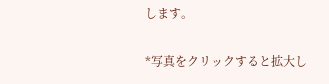します。

*写真をクリックすると拡大し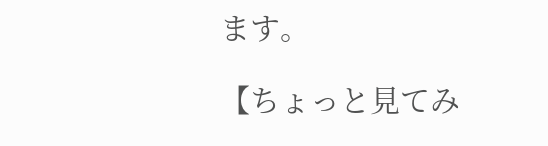ます。

【ちょっと見てみ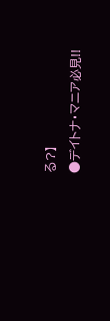る?】
●デイトナ・マニア必見!!